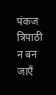पंकज त्रिपाठी न बन जाएँ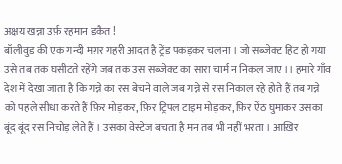अक्षय खन्ना उर्फ़ रहमान डकैत !
बॉलीवुड की एक गन्दी मग़र गहरी आदत है ट्रेंड पकड़कर चलना । जो सब्जेक्ट हिट हो गया उसे तब तक घसीटते रहेंगे जब तक उस सब्जेक्ट का सारा चार्म न निकल जाए ।। हमारे गाँव देश में देखा जाता है कि गन्ने का रस बेचने वाले जब गन्ने से रस निकाल रहे होते हैं तब गन्ने को पहले सीधा करते हैं फ़िर मोड़कर, फ़िर ट्रिपल टाइम मोड़कर, फ़िर ऐंठ घुमाकर उसका बूंद बूंद रस निचोड़ लेते हैं । उसका वेस्टेज बचता है मन तब भी नहीं भरता । आख़िर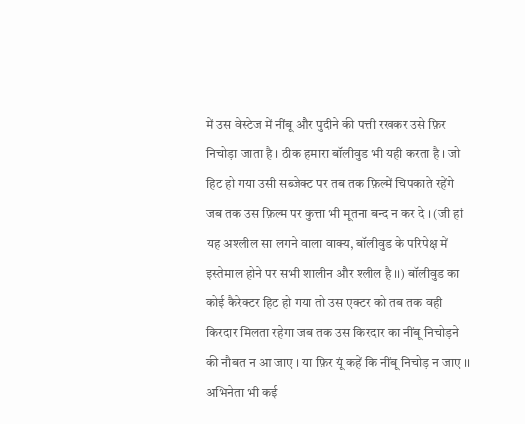में उस वेस्टेज में नींबू और पुदीने की पत्ती रखकर उसे फ़िर निचोड़ा जाता है । ठीक हमारा बॉलीवुड भी यही करता है । जो हिट हो गया उसी सब्जेक्ट पर तब तक फ़िल्में चिपकाते रहेंगे जब तक उस फ़िल्म पर कुत्ता भी मूतना बन्द न कर दे । (जी हां यह अश्लील सा लगने वाला वाक्य, बॉलीवुड के परिपेक्ष में इस्तेमाल होने पर सभी शालीन और श्लील है ।।) बॉलीवुड का कोई कैरेक्टर हिट हो गया तो उस एक्टर को तब तक वही किरदार मिलता रहेगा जब तक उस किरदार का नींबू निचोड़ने की नौबत न आ जाए । या फ़िर यूं कहें कि नींबू निचोड़ न जाए ।। अभिनेता भी कई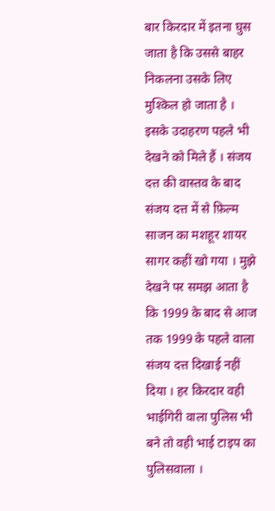बार किरदार में इतना घुस जाता है कि उससे बाहर निकलना उसके लिए मुश्किल हो जाता है । इसके उदाहरण पहले भी देखने को मिले हैं । संजय दत्त की वास्तव के बाद संजय दत्त में से फ़िल्म साजन का मशहूर शायर सागर कहीं खो गया । मुझे देखने पर समझ आता है कि 1999 के बाद से आज तक 1999 के पहले वाला संजय दत्त दिखाई नहीं दिया । हर किरदार वही भाईगिरी वाला पुलिस भी बने तो वही भाई टाइप का पुलिसवाला ।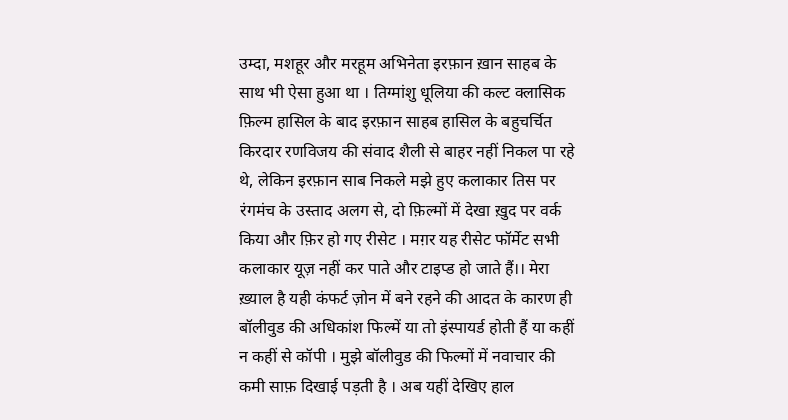उम्दा, मशहूर और मरहूम अभिनेता इरफ़ान ख़ान साहब के साथ भी ऐसा हुआ था । तिग्मांशु धूलिया की कल्ट क्लासिक फ़िल्म हासिल के बाद इरफ़ान साहब हासिल के बहुचर्चित किरदार रणविजय की संवाद शैली से बाहर नहीं निकल पा रहे थे, लेकिन इरफ़ान साब निकले मझे हुए कलाकार तिस पर रंगमंच के उस्ताद अलग से, दो फ़िल्मों में देखा ख़ुद पर वर्क किया और फ़िर हो गए रीसेट । मग़र यह रीसेट फॉर्मेट सभी कलाकार यूज़ नहीं कर पाते और टाइप्ड हो जाते हैं।। मेरा ख़्याल है यही कंफर्ट ज़ोन में बने रहने की आदत के कारण ही बॉलीवुड की अधिकांश फिल्में या तो इंस्पायर्ड होती हैं या कहीं न कहीं से कॉपी । मुझे बॉलीवुड की फिल्मों में नवाचार की कमी साफ़ दिखाई पड़ती है । अब यहीं देखिए हाल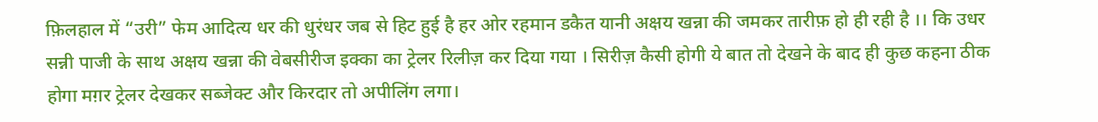फ़िलहाल में “उरी” फेम आदित्य धर की धुरंधर जब से हिट हुई है हर ओर रहमान डकैत यानी अक्षय खन्ना की जमकर तारीफ़ हो ही रही है ।। कि उधर सन्नी पाजी के साथ अक्षय खन्ना की वेबसीरीज इक्का का ट्रेलर रिलीज़ कर दिया गया । सिरीज़ कैसी होगी ये बात तो देखने के बाद ही कुछ कहना ठीक होगा मग़र ट्रेलर देखकर सब्जेक्ट और किरदार तो अपीलिंग लगा।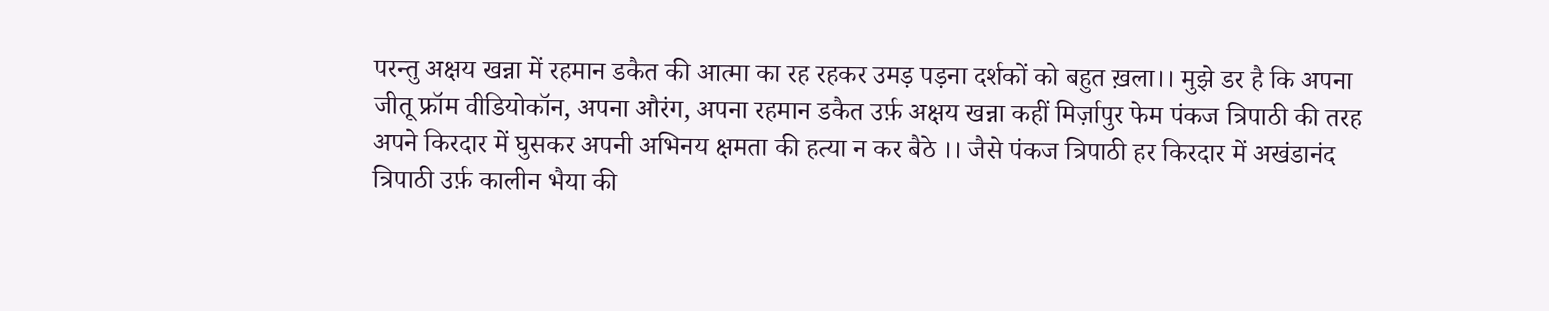परन्तु अक्षय खन्ना में रहमान डकैत की आत्मा का रह रहकर उमड़ पड़ना दर्शकों को बहुत ख़ला।। मुझे डर है कि अपना जीतू फ्रॉम वीडियोकॉन, अपना औरंग, अपना रहमान डकैत उर्फ़ अक्षय खन्ना कहीं मिर्ज़ापुर फेम पंकज त्रिपाठी की तरह अपने किरदार में घुसकर अपनी अभिनय क्षमता की हत्या न कर बैठे ।। जैसे पंकज त्रिपाठी हर किरदार में अखंडानंद त्रिपाठी उर्फ़ कालीन भैया की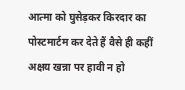आत्मा को घुसेड़कर किरदार का पोस्टमार्टम कर देते हैं वैसे ही कहीं अक्षय खन्ना पर हावी न हो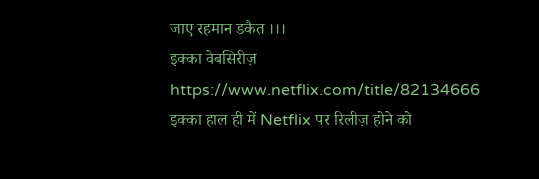जाए रहमान डकैत ।।।
इक्का वेबसिरीज़
https://www.netflix.com/title/82134666
इक्का हाल ही में Netflix पर रिलीज़ होने को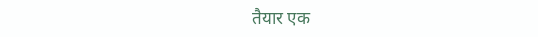तैयार एक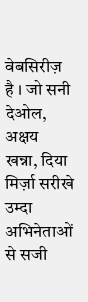वेबसिरीज़ है । जो सनी देओल, अक्षय खन्ना, दिया मिर्ज़ा सरीखे उम्दा अभिनेताओं से सजी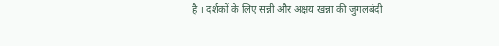है । दर्शकों के लिए सन्नी और अक्षय खन्ना की जुगलबंदी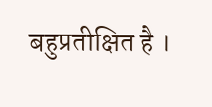बहुप्रतीक्षित है ।